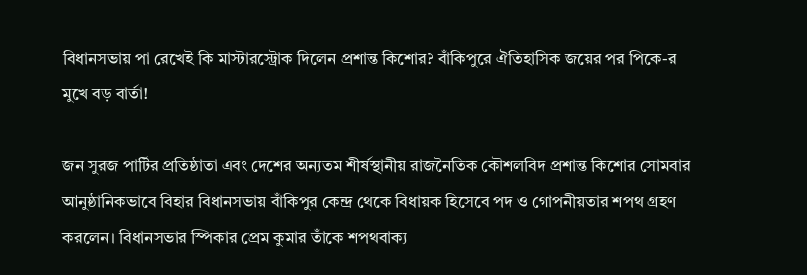বিধানসভায় পা রেখেই কি মাস্টারস্ট্রোক দিলেন প্রশান্ত কিশোর? বাঁকিপুরে ঐতিহাসিক জয়ের পর পিকে-র মুখে বড় বার্তা!

জন সুরজ পার্টির প্রতিষ্ঠাতা এবং দেশের অন্যতম শীর্ষস্থানীয় রাজনৈতিক কৌশলবিদ প্রশান্ত কিশোর সোমবার আনুষ্ঠানিকভাবে বিহার বিধানসভায় বাঁকিপুর কেন্দ্র থেকে বিধায়ক হিসেবে পদ ও গোপনীয়তার শপথ গ্রহণ করলেন। বিধানসভার স্পিকার প্রেম কুমার তাঁকে শপথবাক্য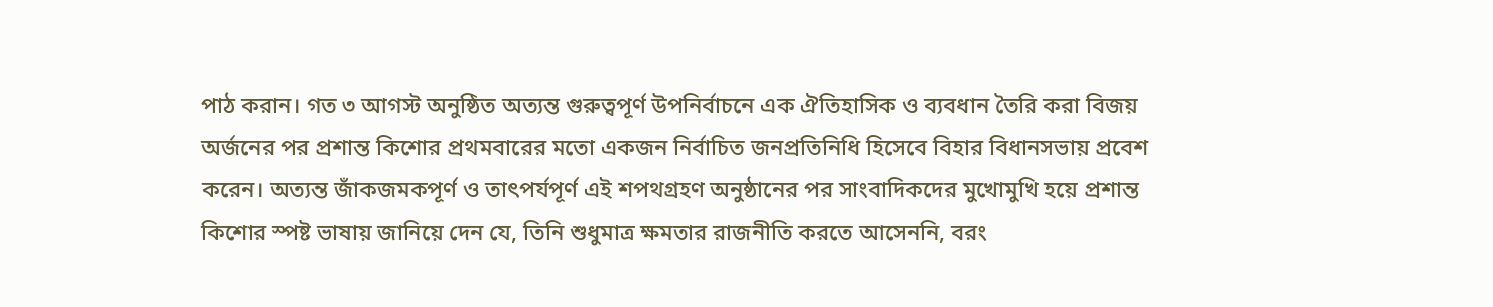পাঠ করান। গত ৩ আগস্ট অনুষ্ঠিত অত্যন্ত গুরুত্বপূর্ণ উপনির্বাচনে এক ঐতিহাসিক ও ব্যবধান তৈরি করা বিজয় অর্জনের পর প্রশান্ত কিশোর প্রথমবারের মতো একজন নির্বাচিত জনপ্রতিনিধি হিসেবে বিহার বিধানসভায় প্রবেশ করেন। অত্যন্ত জাঁকজমকপূর্ণ ও তাৎপর্যপূর্ণ এই শপথগ্রহণ অনুষ্ঠানের পর সাংবাদিকদের মুখোমুখি হয়ে প্রশান্ত কিশোর স্পষ্ট ভাষায় জানিয়ে দেন যে, তিনি শুধুমাত্র ক্ষমতার রাজনীতি করতে আসেননি, বরং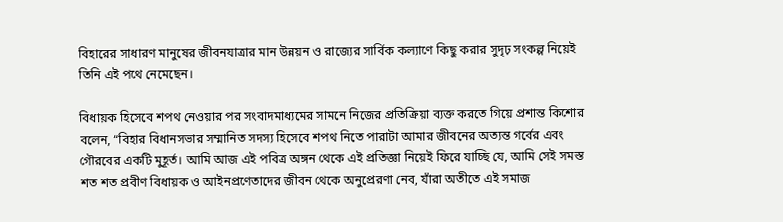বিহারের সাধারণ মানুষের জীবনযাত্রার মান উন্নয়ন ও রাজ্যের সার্বিক কল্যাণে কিছু করার সুদৃঢ় সংকল্প নিয়েই তিনি এই পথে নেমেছেন।

বিধায়ক হিসেবে শপথ নেওয়ার পর সংবাদমাধ্যমের সামনে নিজের প্রতিক্রিয়া ব্যক্ত করতে গিয়ে প্রশান্ত কিশোর বলেন, “বিহার বিধানসভার সম্মানিত সদস্য হিসেবে শপথ নিতে পারাটা আমার জীবনের অত্যন্ত গর্বের এবং গৌরবের একটি মুহূর্ত। আমি আজ এই পবিত্র অঙ্গন থেকে এই প্রতিজ্ঞা নিয়েই ফিরে যাচ্ছি যে, আমি সেই সমস্ত শত শত প্রবীণ বিধায়ক ও আইনপ্রণেতাদের জীবন থেকে অনুপ্রেরণা নেব, যাঁরা অতীতে এই সমাজ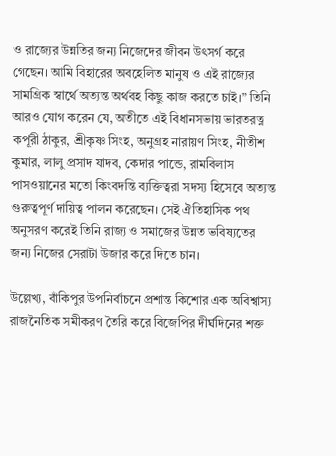ও রাজ্যের উন্নতির জন্য নিজেদের জীবন উৎসর্গ করে গেছেন। আমি বিহারের অবহেলিত মানুষ ও এই রাজ্যের সামগ্রিক স্বার্থে অত্যন্ত অর্থবহ কিছু কাজ করতে চাই।” তিনি আরও যোগ করেন যে, অতীতে এই বিধানসভায় ভারতরত্ন কর্পূরী ঠাকুর, শ্রীকৃষ্ণ সিংহ, অনুগ্রহ নারায়ণ সিংহ, নীতীশ কুমার, লালু প্রসাদ যাদব, কেদার পান্ডে, রামবিলাস পাসওয়ানের মতো কিংবদন্তি ব্যক্তিত্বরা সদস্য হিসেবে অত্যন্ত গুরুত্বপূর্ণ দায়িত্ব পালন করেছেন। সেই ঐতিহাসিক পথ অনুসরণ করেই তিনি রাজ্য ও সমাজের উন্নত ভবিষ্যতের জন্য নিজের সেরাটা উজার করে দিতে চান।

উল্লেখ্য, বাঁকিপুর উপনির্বাচনে প্রশান্ত কিশোর এক অবিশ্বাস্য রাজনৈতিক সমীকরণ তৈরি করে বিজেপির দীর্ঘদিনের শক্ত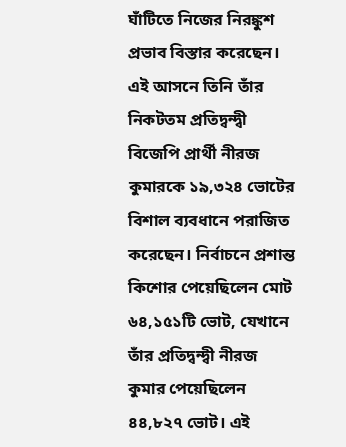ঘাঁটিতে নিজের নিরঙ্কুশ প্রভাব বিস্তার করেছেন। এই আসনে তিনি তাঁর নিকটতম প্রতিদ্বন্দ্বী বিজেপি প্রার্থী নীরজ কুমারকে ১৯,৩২৪ ভোটের বিশাল ব্যবধানে পরাজিত করেছেন। নির্বাচনে প্রশান্ত কিশোর পেয়েছিলেন মোট ৬৪,১৫১টি ভোট, যেখানে তাঁর প্রতিদ্বন্দ্বী নীরজ কুমার পেয়েছিলেন ৪৪,৮২৭ ভোট। এই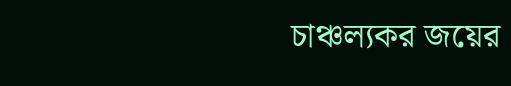চাঞ্চল্যকর জয়ের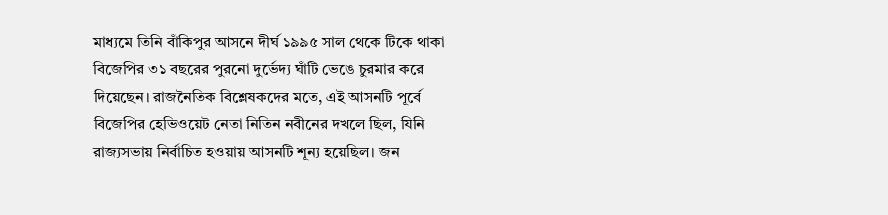মাধ্যমে তিনি বাঁকিপুর আসনে দীর্ঘ ১৯৯৫ সাল থেকে টিকে থাকা বিজেপির ৩১ বছরের পুরনো দুর্ভেদ্য ঘাঁটি ভেঙে চুরমার করে দিয়েছেন। রাজনৈতিক বিশ্লেষকদের মতে, এই আসনটি পূর্বে বিজেপির হেভিওয়েট নেতা নিতিন নবীনের দখলে ছিল, যিনি রাজ্যসভায় নির্বাচিত হওয়ায় আসনটি শূন্য হয়েছিল। জন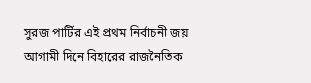সুরজ পার্টির এই প্রথম নির্বাচনী জয় আগামী দিনে বিহারের রাজনৈতিক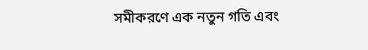সমীকরণে এক নতুন গতি এবং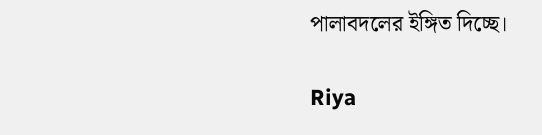পালাবদলের ইঙ্গিত দিচ্ছে।

Riya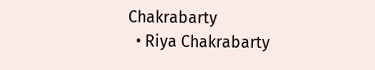Chakrabarty
  • Riya Chakrabarty